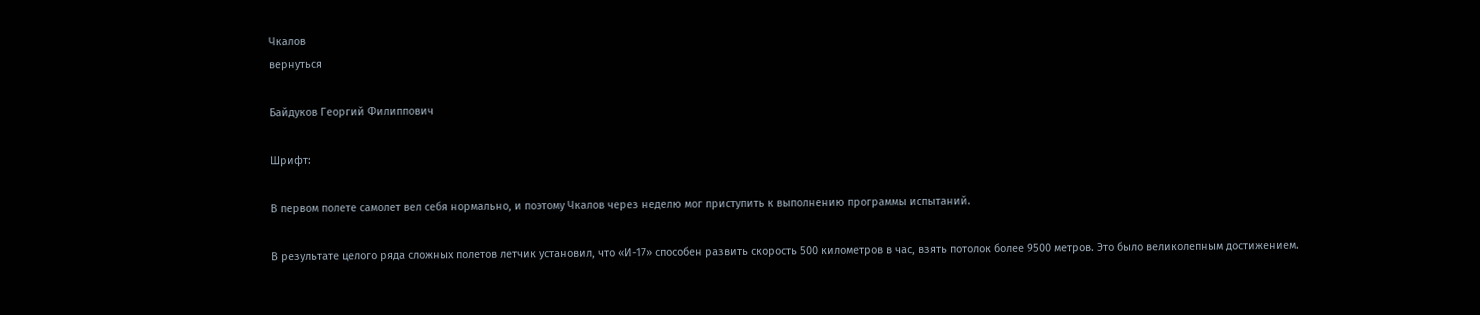Чкалов
вернуться

Байдуков Георгий Филиппович

Шрифт:

В первом полете самолет вел себя нормально, и поэтому Чкалов через неделю мог приступить к выполнению программы испытаний.

В результате целого ряда сложных полетов летчик установил, что «И-17» способен развить скорость 500 километров в час, взять потолок более 9500 метров. Это было великолепным достижением.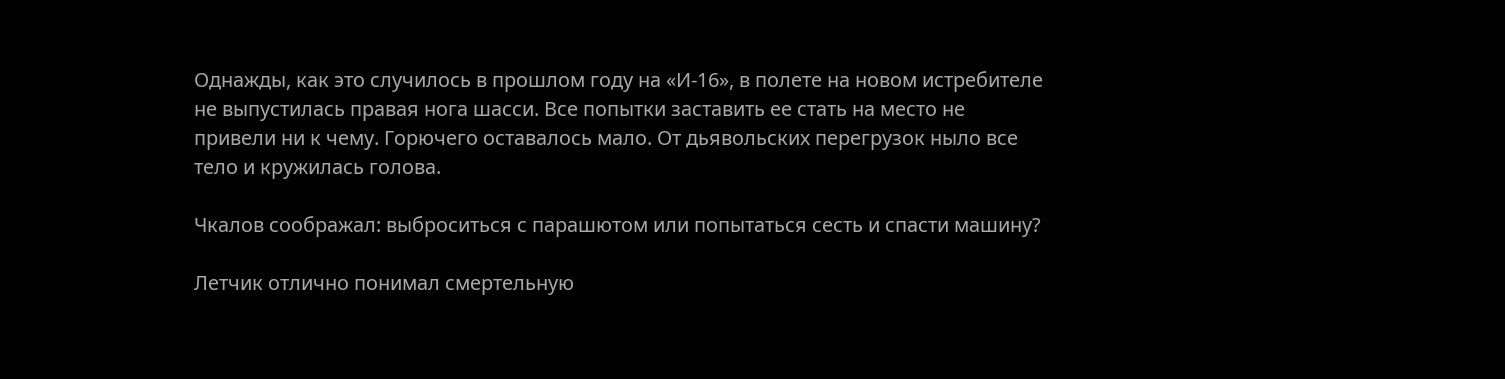Однажды, как это случилось в прошлом году на «И-16», в полете на новом истребителе не выпустилась правая нога шасси. Все попытки заставить ее стать на место не привели ни к чему. Горючего оставалось мало. От дьявольских перегрузок ныло все тело и кружилась голова.

Чкалов соображал: выброситься с парашютом или попытаться сесть и спасти машину?

Летчик отлично понимал смертельную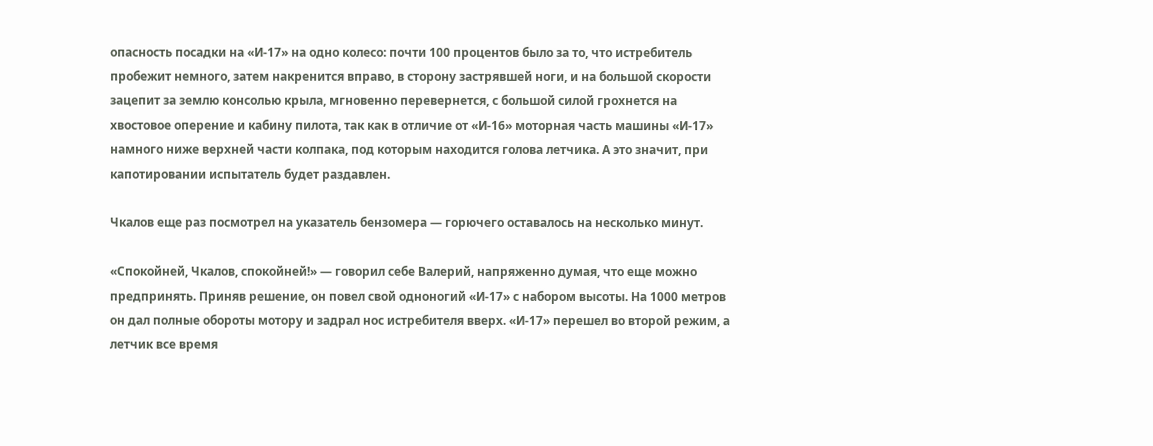опасность посадки на «И-17» на одно колесо: почти 100 процентов было за то, что истребитель пробежит немного, затем накренится вправо, в сторону застрявшей ноги, и на большой скорости зацепит за землю консолью крыла, мгновенно перевернется, с большой силой грохнется на хвостовое оперение и кабину пилота, так как в отличие от «И-16» моторная часть машины «И-17» намного ниже верхней части колпака, под которым находится голова летчика. А это значит, при капотировании испытатель будет раздавлен.

Чкалов еще раз посмотрел на указатель бензомера — горючего оставалось на несколько минут.

«Спокойней, Чкалов, спокойней!» — говорил себе Валерий, напряженно думая, что еще можно предпринять. Приняв решение, он повел свой одноногий «И-17» с набором высоты. На 1000 метров он дал полные обороты мотору и задрал нос истребителя вверх. «И-17» перешел во второй режим, а летчик все время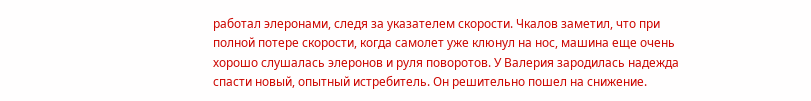работал элеронами, следя за указателем скорости. Чкалов заметил, что при полной потере скорости, когда самолет уже клюнул на нос, машина еще очень хорошо слушалась элеронов и руля поворотов. У Валерия зародилась надежда спасти новый, опытный истребитель. Он решительно пошел на снижение.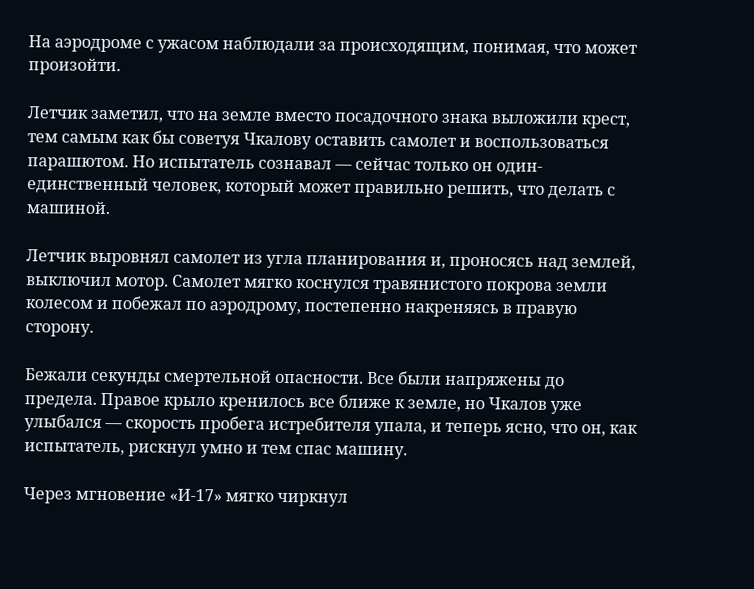На аэродроме с ужасом наблюдали за происходящим, понимая, что может произойти.

Летчик заметил, что на земле вместо посадочного знака выложили крест, тем самым как бы советуя Чкалову оставить самолет и воспользоваться парашютом. Но испытатель сознавал — сейчас только он один-единственный человек, который может правильно решить, что делать с машиной.

Летчик выровнял самолет из угла планирования и, проносясь над землей, выключил мотор. Самолет мягко коснулся травянистого покрова земли колесом и побежал по аэродрому, постепенно накреняясь в правую сторону.

Бежали секунды смертельной опасности. Все были напряжены до предела. Правое крыло кренилось все ближе к земле, но Чкалов уже улыбался — скорость пробега истребителя упала, и теперь ясно, что он, как испытатель, рискнул умно и тем спас машину.

Через мгновение «И-17» мягко чиркнул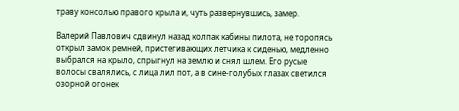траву консолью правого крыла и, чуть развернувшись, замер.

Валерий Павлович сдвинул назад колпак кабины пилота, не торопясь открыл замок ремней, пристегивающих летчика к сиденью, медленно выбрался на крыло, спрыгнул на землю и снял шлем. Его русые волосы свалялись, с лица лил пот, а в сине-голубых глазах светился озорной огонек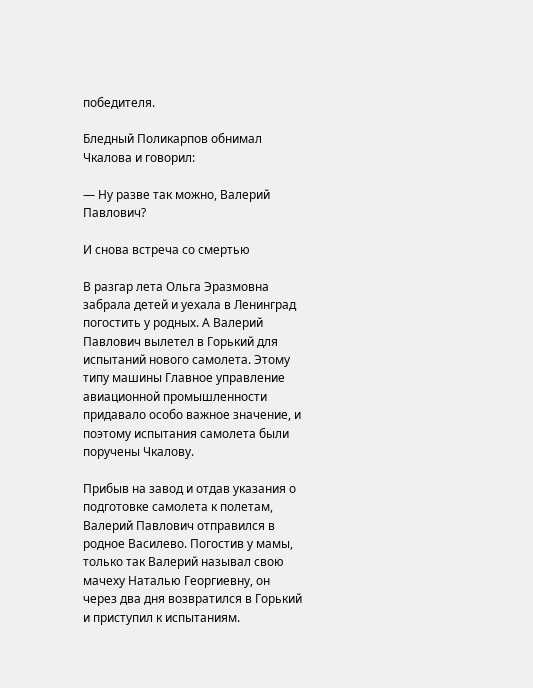победителя.

Бледный Поликарпов обнимал Чкалова и говорил:

— Ну разве так можно, Валерий Павлович?

И снова встреча со смертью

В разгар лета Ольга Эразмовна забрала детей и уехала в Ленинград погостить у родных. А Валерий Павлович вылетел в Горький для испытаний нового самолета. Этому типу машины Главное управление авиационной промышленности придавало особо важное значение, и поэтому испытания самолета были поручены Чкалову.

Прибыв на завод и отдав указания о подготовке самолета к полетам, Валерий Павлович отправился в родное Василево. Погостив у мамы, только так Валерий называл свою мачеху Наталью Георгиевну, он через два дня возвратился в Горький и приступил к испытаниям.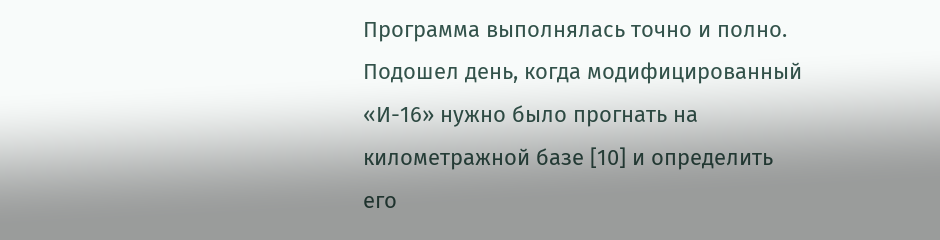Программа выполнялась точно и полно. Подошел день, когда модифицированный «И-16» нужно было прогнать на километражной базе [10] и определить его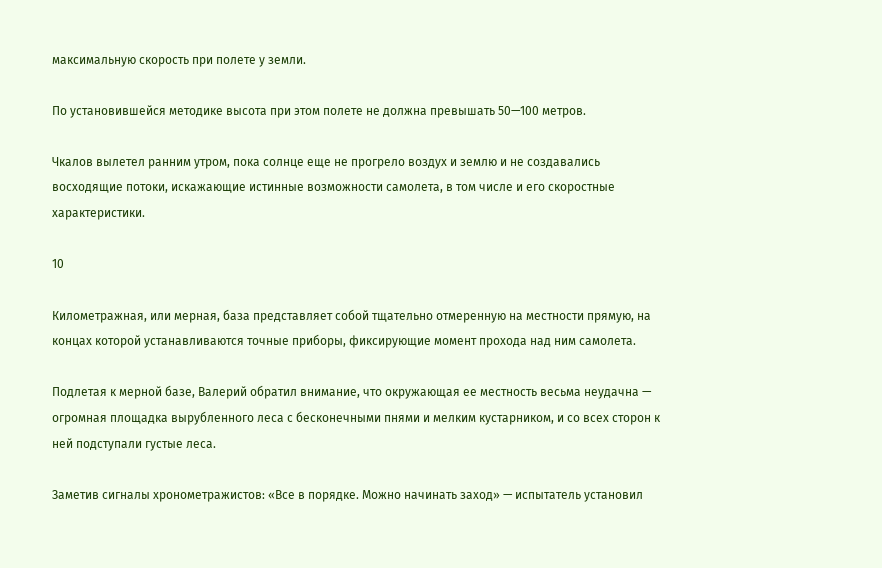максимальную скорость при полете у земли.

По установившейся методике высота при этом полете не должна превышать 50—100 метров.

Чкалов вылетел ранним утром, пока солнце еще не прогрело воздух и землю и не создавались восходящие потоки, искажающие истинные возможности самолета, в том числе и его скоростные характеристики.

10

Километражная, или мерная, база представляет собой тщательно отмеренную на местности прямую, на концах которой устанавливаются точные приборы, фиксирующие момент прохода над ним самолета.

Подлетая к мерной базе, Валерий обратил внимание, что окружающая ее местность весьма неудачна — огромная площадка вырубленного леса с бесконечными пнями и мелким кустарником, и со всех сторон к ней подступали густые леса.

Заметив сигналы хронометражистов: «Все в порядке. Можно начинать заход» — испытатель установил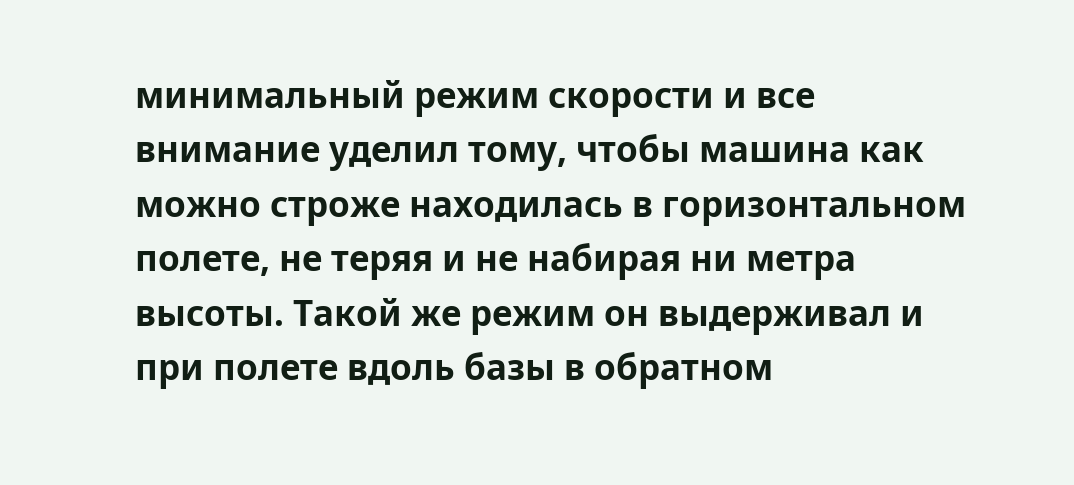минимальный режим скорости и все внимание уделил тому, чтобы машина как можно строже находилась в горизонтальном полете, не теряя и не набирая ни метра высоты. Такой же режим он выдерживал и при полете вдоль базы в обратном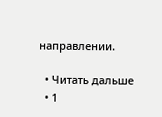направлении.

  • Читать дальше
  • 1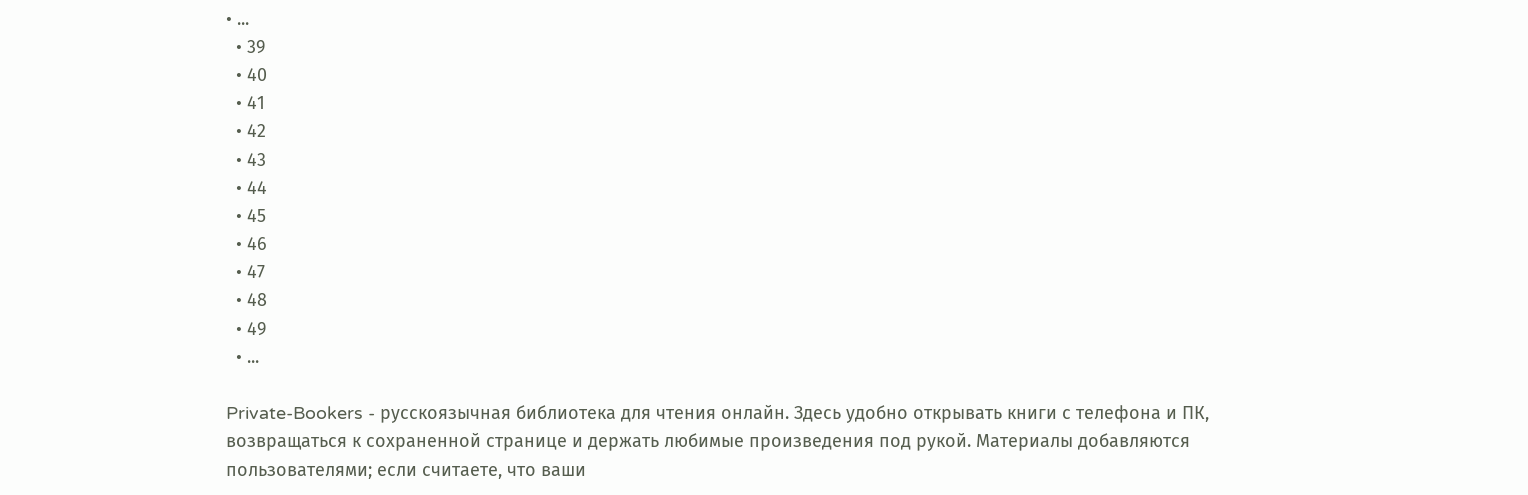• ...
  • 39
  • 40
  • 41
  • 42
  • 43
  • 44
  • 45
  • 46
  • 47
  • 48
  • 49
  • ...

Private-Bookers - русскоязычная библиотека для чтения онлайн. Здесь удобно открывать книги с телефона и ПК, возвращаться к сохраненной странице и держать любимые произведения под рукой. Материалы добавляются пользователями; если считаете, что ваши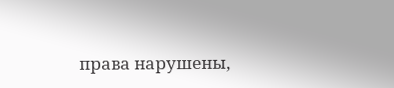права нарушены,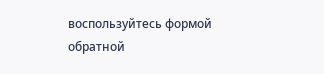воспользуйтесь формой обратной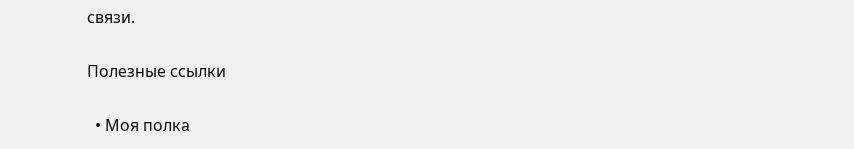связи.

Полезные ссылки

  • Моя полка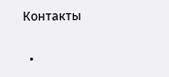Контакты

  •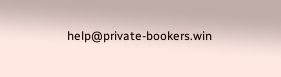help@private-bookers.win